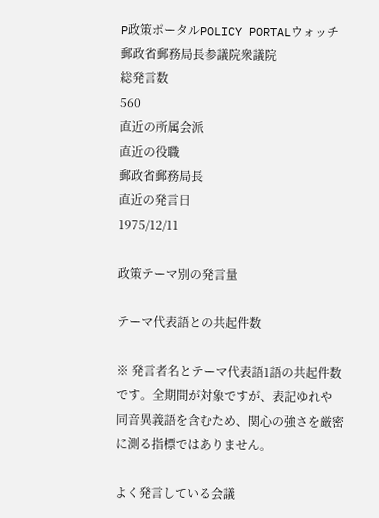P政策ポータルPOLICY PORTALウォッチ
郵政省郵務局長参議院衆議院
総発言数
560
直近の所属会派
直近の役職
郵政省郵務局長
直近の発言日
1975/12/11

政策テーマ別の発言量

テーマ代表語との共起件数

※ 発言者名とテーマ代表語1語の共起件数です。全期間が対象ですが、表記ゆれや 同音異義語を含むため、関心の強さを厳密に測る指標ではありません。

よく発言している会議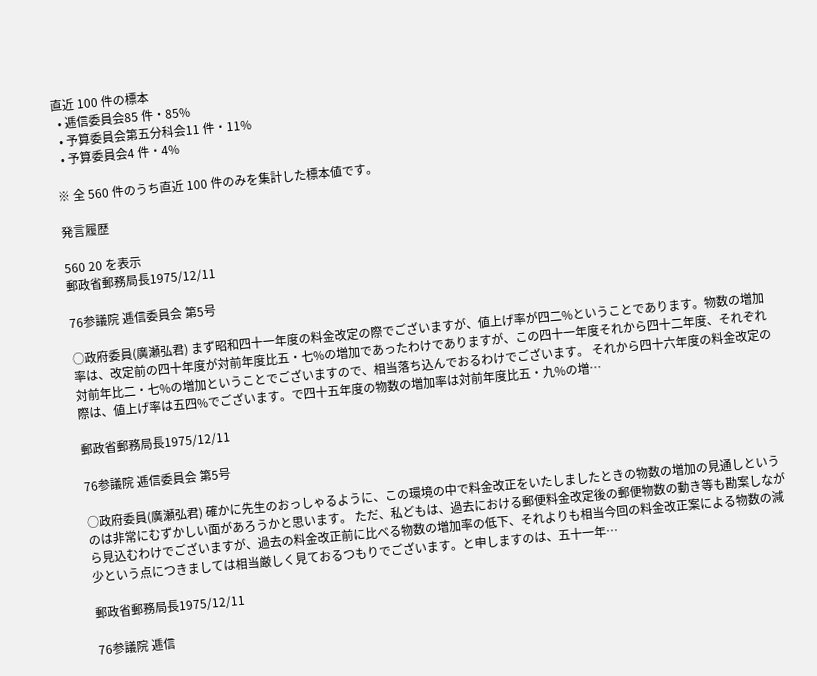直近 100 件の標本
  • 逓信委員会85 件・85%
  • 予算委員会第五分科会11 件・11%
  • 予算委員会4 件・4%

※ 全 560 件のうち直近 100 件のみを集計した標本値です。

発言履歴

560 20 を表示
郵政省郵務局長1975/12/11

76参議院 逓信委員会 第5号

○政府委員(廣瀬弘君) まず昭和四十一年度の料金改定の際でございますが、値上げ率が四二%ということであります。物数の増加率は、改定前の四十年度が対前年度比五・七%の増加であったわけでありますが、この四十一年度それから四十二年度、それぞれ対前年比二・七%の増加ということでございますので、相当落ち込んでおるわけでございます。 それから四十六年度の料金改定の際は、値上げ率は五四%でございます。で四十五年度の物数の増加率は対前年度比五・九%の増…

郵政省郵務局長1975/12/11

76参議院 逓信委員会 第5号

○政府委員(廣瀬弘君) 確かに先生のおっしゃるように、この環境の中で料金改正をいたしましたときの物数の増加の見通しというのは非常にむずかしい面があろうかと思います。 ただ、私どもは、過去における郵便料金改定後の郵便物数の動き等も勘案しながら見込むわけでございますが、過去の料金改正前に比べる物数の増加率の低下、それよりも相当今回の料金改正案による物数の減少という点につきましては相当厳しく見ておるつもりでございます。と申しますのは、五十一年…

郵政省郵務局長1975/12/11

76参議院 逓信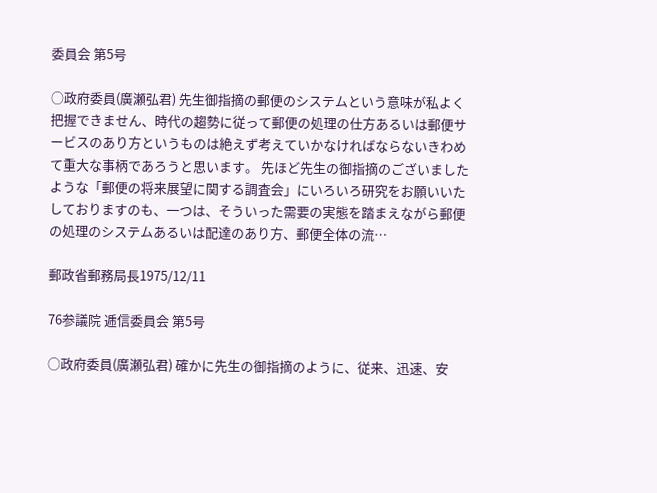委員会 第5号

○政府委員(廣瀬弘君) 先生御指摘の郵便のシステムという意味が私よく把握できません、時代の趨勢に従って郵便の処理の仕方あるいは郵便サービスのあり方というものは絶えず考えていかなければならないきわめて重大な事柄であろうと思います。 先ほど先生の御指摘のございましたような「郵便の将来展望に関する調査会」にいろいろ研究をお願いいたしておりますのも、一つは、そういった需要の実態を踏まえながら郵便の処理のシステムあるいは配達のあり方、郵便全体の流…

郵政省郵務局長1975/12/11

76参議院 逓信委員会 第5号

○政府委員(廣瀬弘君) 確かに先生の御指摘のように、従来、迅速、安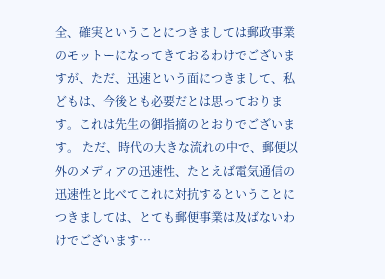全、確実ということにつきましては郵政事業のモットーになってきておるわけでございますが、ただ、迅速という面につきまして、私どもは、今後とも必要だとは思っております。これは先生の御指摘のとおりでございます。 ただ、時代の大きな流れの中で、郵便以外のメディアの迅速性、たとえば電気通信の迅速性と比べてこれに対抗するということにつきましては、とても郵便事業は及ばないわけでございます…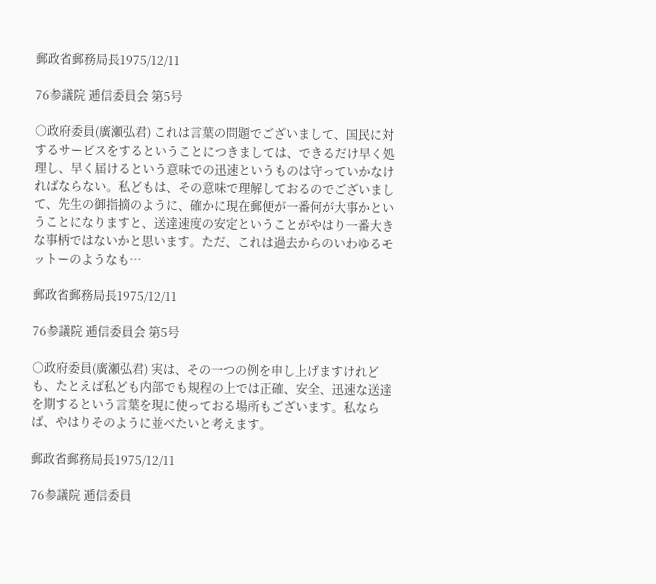郵政省郵務局長1975/12/11

76参議院 逓信委員会 第5号

○政府委員(廣瀬弘君) これは言葉の問題でございまして、国民に対するサービスをするということにつきましては、できるだけ早く処理し、早く届けるという意味での迅速というものは守っていかなければならない。私どもは、その意味で理解しておるのでございまして、先生の御指摘のように、確かに現在郵便が一番何が大事かということになりますと、送達速度の安定ということがやはり一番大きな事柄ではないかと思います。ただ、これは過去からのいわゆるモットーのようなも…

郵政省郵務局長1975/12/11

76参議院 逓信委員会 第5号

○政府委員(廣瀬弘君) 実は、その一つの例を申し上げますけれども、たとえば私ども内部でも規程の上では正確、安全、迅速な送達を期するという言葉を現に使っておる場所もございます。私ならば、やはりそのように並べたいと考えます。

郵政省郵務局長1975/12/11

76参議院 逓信委員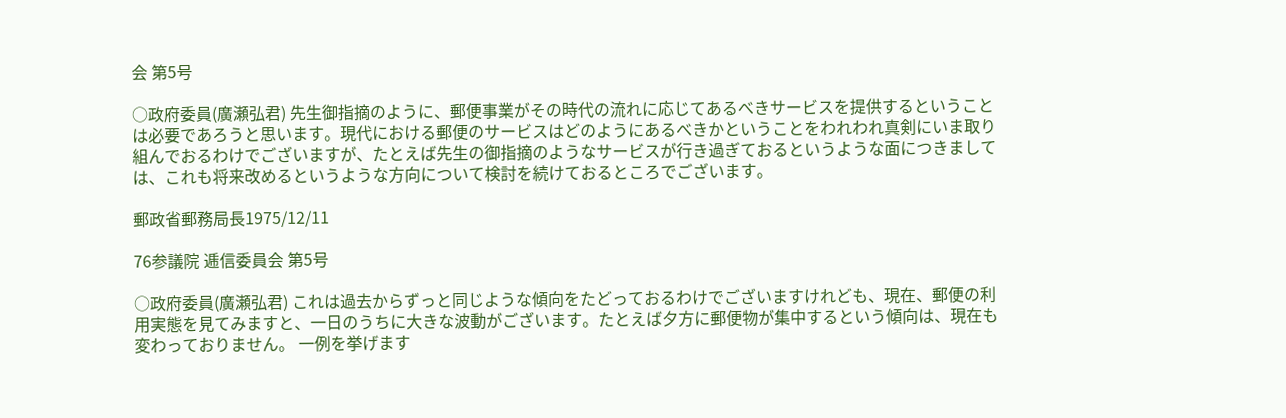会 第5号

○政府委員(廣瀬弘君) 先生御指摘のように、郵便事業がその時代の流れに応じてあるべきサービスを提供するということは必要であろうと思います。現代における郵便のサービスはどのようにあるべきかということをわれわれ真剣にいま取り組んでおるわけでございますが、たとえば先生の御指摘のようなサービスが行き過ぎておるというような面につきましては、これも将来改めるというような方向について検討を続けておるところでございます。

郵政省郵務局長1975/12/11

76参議院 逓信委員会 第5号

○政府委員(廣瀬弘君) これは過去からずっと同じような傾向をたどっておるわけでございますけれども、現在、郵便の利用実態を見てみますと、一日のうちに大きな波動がございます。たとえば夕方に郵便物が集中するという傾向は、現在も変わっておりません。 一例を挙げます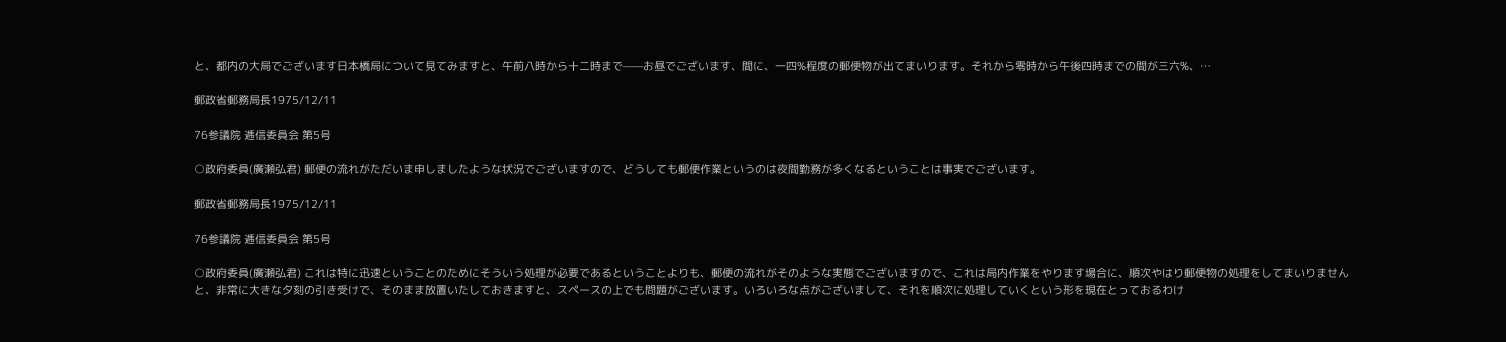と、都内の大局でございます日本橋局について見てみますと、午前八時から十二時まで——お昼でございます、間に、一四%程度の郵便物が出てまいります。それから零時から午後四時までの間が三六%、…

郵政省郵務局長1975/12/11

76参議院 逓信委員会 第5号

○政府委員(廣瀬弘君) 郵便の流れがただいま申しましたような状況でございますので、どうしても郵便作業というのは夜間勤務が多くなるということは事実でございます。

郵政省郵務局長1975/12/11

76参議院 逓信委員会 第5号

○政府委員(廣瀬弘君) これは特に迅速ということのためにそういう処理が必要であるということよりも、郵便の流れがそのような実態でございますので、これは局内作業をやります場合に、順次やはり郵便物の処理をしてまいりませんと、非常に大きな夕刻の引き受けで、そのまま放置いたしておきますと、スペースの上でも問題がございます。いろいろな点がございまして、それを順次に処理していくという形を現在とっておるわけ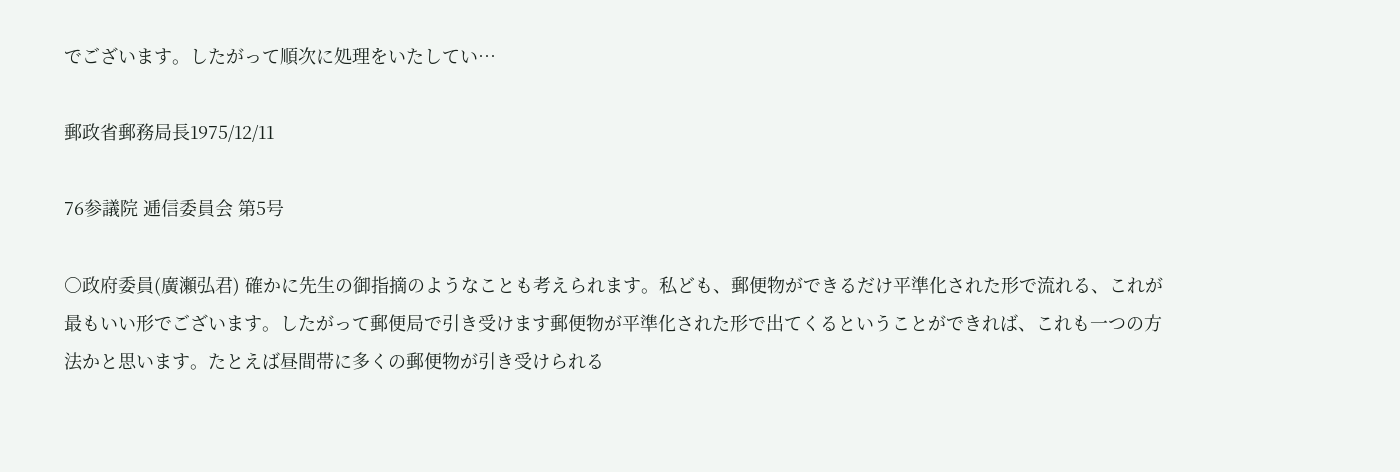でございます。したがって順次に処理をいたしてい…

郵政省郵務局長1975/12/11

76参議院 逓信委員会 第5号

○政府委員(廣瀬弘君) 確かに先生の御指摘のようなことも考えられます。私ども、郵便物ができるだけ平準化された形で流れる、これが最もいい形でございます。したがって郵便局で引き受けます郵便物が平準化された形で出てくるということができれば、これも一つの方法かと思います。たとえば昼間帯に多くの郵便物が引き受けられる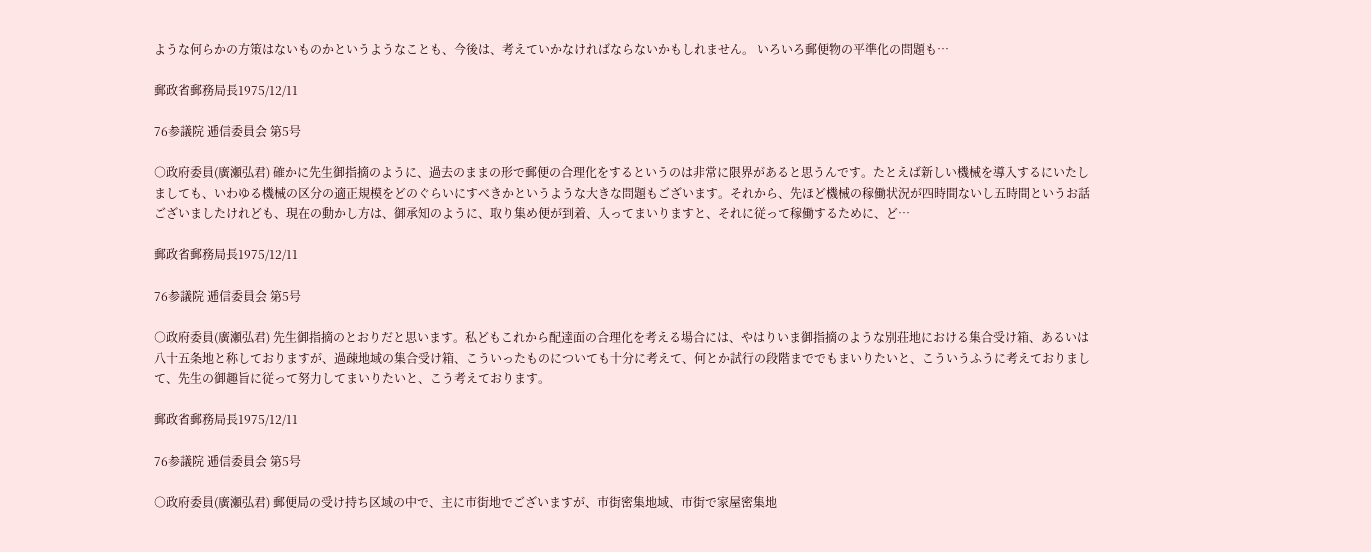ような何らかの方策はないものかというようなことも、今後は、考えていかなければならないかもしれません。 いろいろ郵便物の平準化の問題も…

郵政省郵務局長1975/12/11

76参議院 逓信委員会 第5号

○政府委員(廣瀬弘君) 確かに先生御指摘のように、過去のままの形で郵便の合理化をするというのは非常に限界があると思うんです。たとえば新しい機械を導入するにいたしましても、いわゆる機械の区分の適正規模をどのぐらいにすべきかというような大きな問題もございます。それから、先ほど機械の稼働状況が四時間ないし五時間というお話ございましたけれども、現在の動かし方は、御承知のように、取り集め便が到着、入ってまいりますと、それに従って稼働するために、ど…

郵政省郵務局長1975/12/11

76参議院 逓信委員会 第5号

○政府委員(廣瀬弘君) 先生御指摘のとおりだと思います。私どもこれから配達面の合理化を考える場合には、やはりいま御指摘のような別荘地における集合受け箱、あるいは八十五条地と称しておりますが、過疎地域の集合受け箱、こういったものについても十分に考えて、何とか試行の段階まででもまいりたいと、こういうふうに考えておりまして、先生の御趣旨に従って努力してまいりたいと、こう考えております。

郵政省郵務局長1975/12/11

76参議院 逓信委員会 第5号

○政府委員(廣瀬弘君) 郵便局の受け持ち区域の中で、主に市街地でございますが、市街密集地域、市街で家屋密集地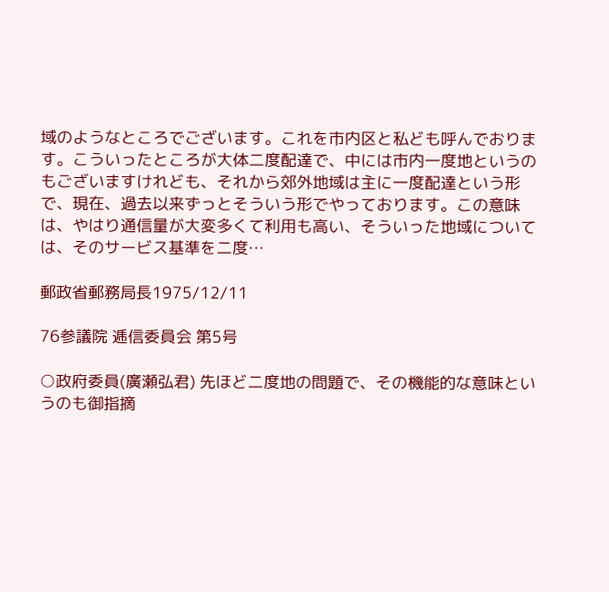域のようなところでございます。これを市内区と私ども呼んでおります。こういったところが大体二度配達で、中には市内一度地というのもございますけれども、それから郊外地域は主に一度配達という形で、現在、過去以来ずっとそういう形でやっております。この意味は、やはり通信量が大変多くて利用も高い、そういった地域については、そのサービス基準を二度…

郵政省郵務局長1975/12/11

76参議院 逓信委員会 第5号

○政府委員(廣瀬弘君) 先ほど二度地の問題で、その機能的な意味というのも御指摘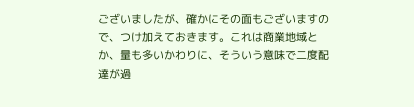ございましたが、確かにその面もございますので、つけ加えておきます。これは商業地域とか、量も多いかわりに、そういう意味で二度配達が過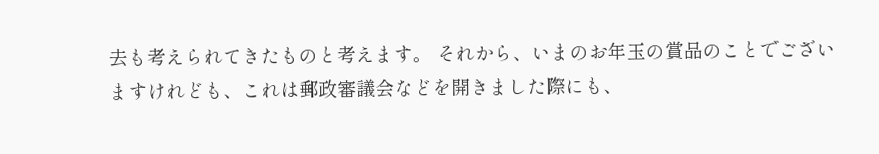去も考えられてきたものと考えます。 それから、いまのお年玉の賞品のことでございますけれども、これは郵政審議会などを開きました際にも、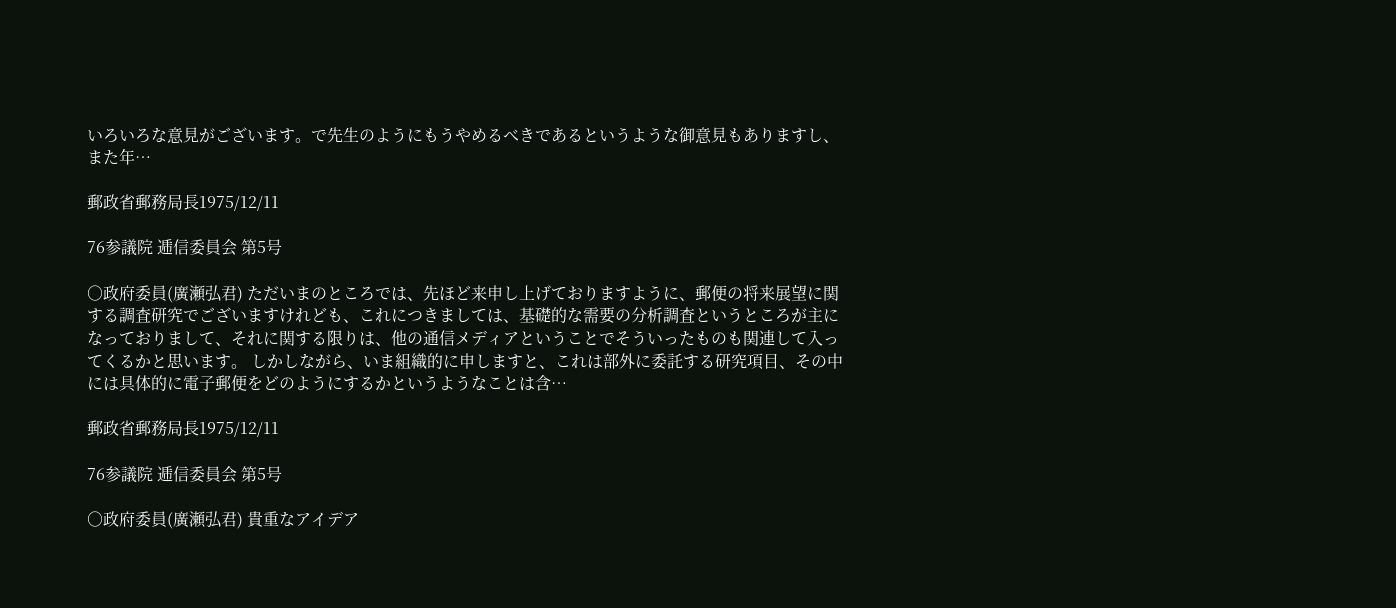いろいろな意見がございます。で先生のようにもうやめるべきであるというような御意見もありますし、また年…

郵政省郵務局長1975/12/11

76参議院 逓信委員会 第5号

○政府委員(廣瀬弘君) ただいまのところでは、先ほど来申し上げておりますように、郵便の将来展望に関する調査研究でございますけれども、これにつきましては、基礎的な需要の分析調査というところが主になっておりまして、それに関する限りは、他の通信メディアということでそういったものも関連して入ってくるかと思います。 しかしながら、いま組織的に申しますと、これは部外に委託する研究項目、その中には具体的に電子郵便をどのようにするかというようなことは含…

郵政省郵務局長1975/12/11

76参議院 逓信委員会 第5号

○政府委員(廣瀬弘君) 貴重なアイデア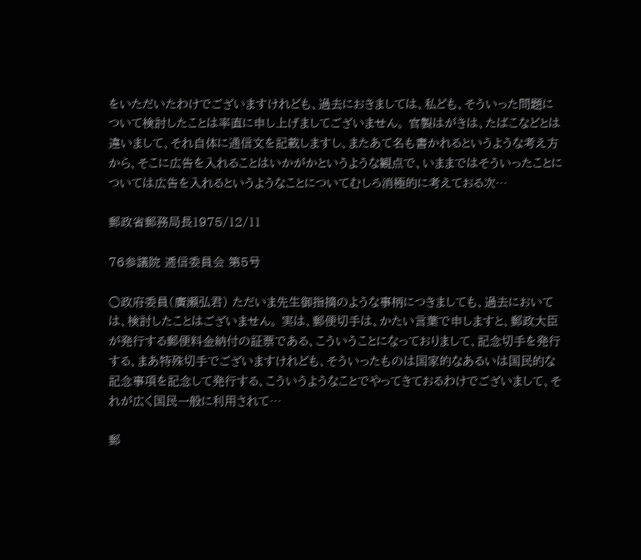をいただいたわけでございますけれども、過去におきましては、私ども、そういった問題について検討したことは率直に申し上げましてございません。 官製はがきは、たばこなどとは違いまして、それ自体に通信文を記載しますし、またあて名も書かれるというような考え方から、そこに広告を入れることはいかがかというような観点で、いままではそういったことについては広告を入れるというようなことについてむしろ消極的に考えておる次…

郵政省郵務局長1975/12/11

76参議院 逓信委員会 第5号

○政府委員(廣瀬弘君) ただいま先生御指摘のような事柄につきましても、過去においては、検討したことはございません。 実は、郵便切手は、かたい言葉で申しますと、郵政大臣が発行する郵便料金納付の証票である、こういうことになっておりまして、記念切手を発行する、まあ特殊切手でございますけれども、そういったものは国家的なあるいは国民的な記念事項を記念して発行する、こういうようなことでやってきておるわけでございまして、それが広く国民一般に利用されて…

郵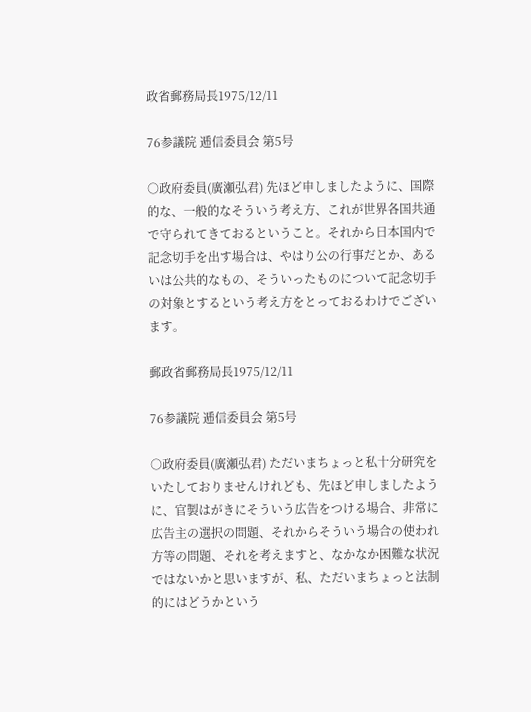政省郵務局長1975/12/11

76参議院 逓信委員会 第5号

○政府委員(廣瀬弘君) 先ほど申しましたように、国際的な、一般的なそういう考え方、これが世界各国共通で守られてきておるということ。それから日本国内で記念切手を出す場合は、やはり公の行事だとか、あるいは公共的なもの、そういったものについて記念切手の対象とするという考え方をとっておるわけでございます。

郵政省郵務局長1975/12/11

76参議院 逓信委員会 第5号

○政府委員(廣瀬弘君) ただいまちょっと私十分研究をいたしておりませんけれども、先ほど申しましたように、官製はがきにそういう広告をつける場合、非常に広告主の選択の問題、それからそういう場合の使われ方等の問題、それを考えますと、なかなか困難な状況ではないかと思いますが、私、ただいまちょっと法制的にはどうかという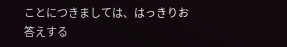ことにつきましては、はっきりお答えする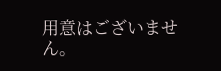用意はございません。